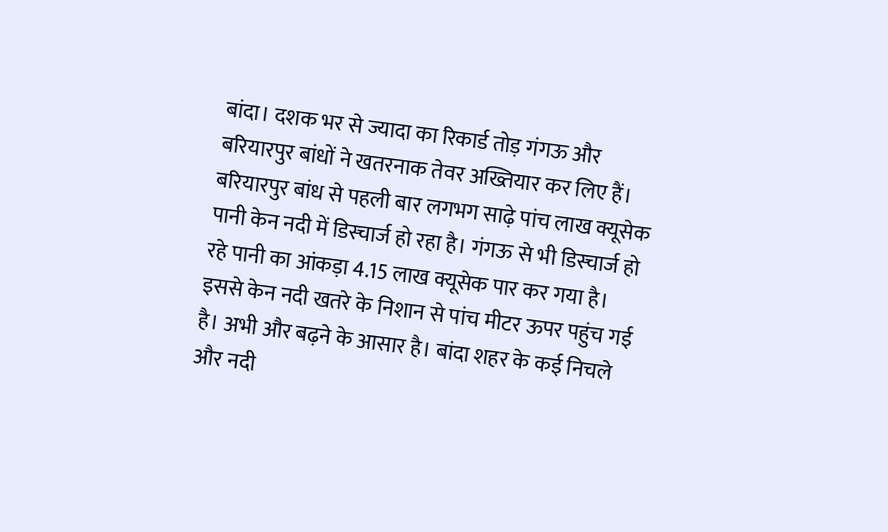बांदा। दशक भर से ज्यादा का रिकार्ड तोड़ गंगऊ और बरियारपुर बांधों ने खतरनाक तेवर अख्तियार कर लिए हैं। बरियारपुर बांध से पहली बार लगभग साढ़े पांच लाख क्यूसेक पानी केन नदी में डिस्चार्ज हो रहा है। गंगऊ से भी डिस्चार्ज हो रहे पानी का आंकड़ा 4.15 लाख क्यूसेक पार कर गया है।
इससे केन नदी खतरे के निशान से पांच मीटर ऊपर पहुंच गई है। अभी और बढ़ने के आसार है। बांदा शहर के कई निचले और नदी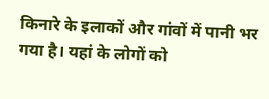किनारे के इलाकों और गांवों में पानी भर गया है। यहां के लोगों को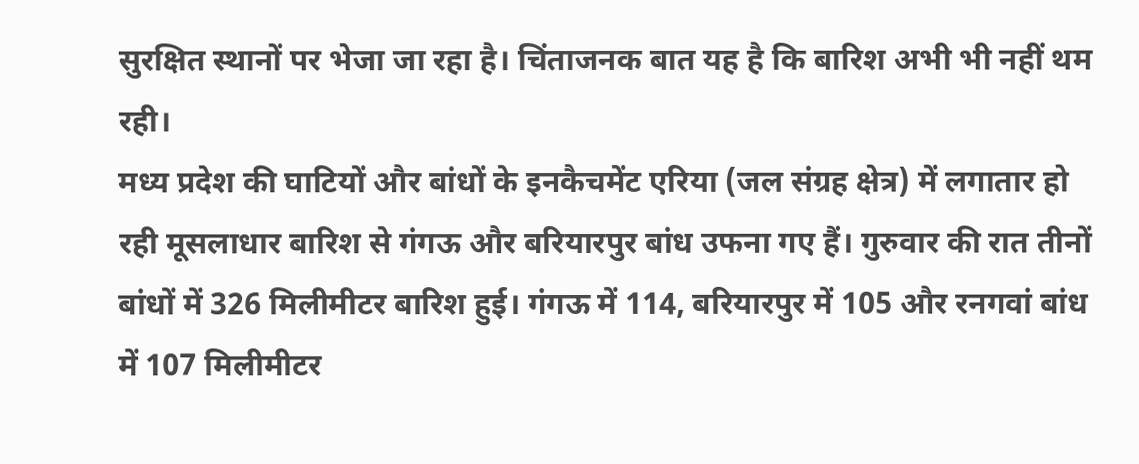सुरक्षित स्थानों पर भेजा जा रहा है। चिंताजनक बात यह है कि बारिश अभी भी नहीं थम रही।
मध्य प्रदेश की घाटियों और बांधों के इनकैचमेंट एरिया (जल संग्रह क्षेत्र) में लगातार हो रही मूसलाधार बारिश से गंगऊ और बरियारपुर बांध उफना गए हैं। गुरुवार की रात तीनों बांधों में 326 मिलीमीटर बारिश हुई। गंगऊ में 114, बरियारपुर में 105 और रनगवां बांध में 107 मिलीमीटर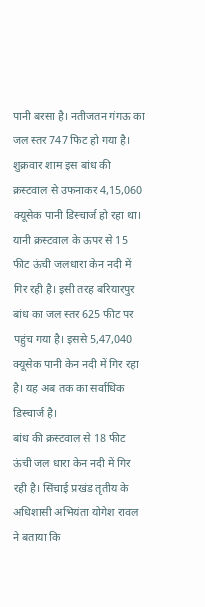पानी बरसा है। नतीजतन गंगऊ का जल स्तर 747 फिट हो गया है।
शुक्रवार शाम इस बांध की क्रस्टवाल से उफनाकर 4,15,060 क्यूसेक पानी डिस्चार्ज हो रहा था। यानी क्रस्टवाल के ऊपर से 15 फीट ऊंची जलधारा केन नदी में गिर रही है। इसी तरह बरियारपुर बांध का जल स्तर 625 फीट पर पहुंच गया है। इससे 5,47,040 क्यूसेक पानी केन नदी में गिर रहा है। यह अब तक का सर्वाधिक डिस्चार्ज है।
बांध की क्रस्टवाल से 18 फीट ऊंची जल धारा केन नदी में गिर रही है। सिंचाई प्रखंड तृतीय के अधिशासी अभियंता योगेश रावल ने बताया कि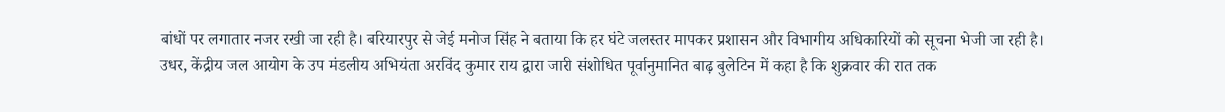बांधों पर लगातार नजर रखी जा रही है। बरियारपुर से जेई मनोज सिंह ने बताया कि हर घंटे जलस्तर मापकर प्रशासन और विभागीय अधिकारियों को सूचना भेजी जा रही है।
उधर, केंद्रीय जल आयोग के उप मंडलीय अभियंता अरविंद कुमार राय द्वारा जारी संशोधित पूर्वानुमानित बाढ़ बुलेटिन में कहा है कि शुक्रवार की रात तक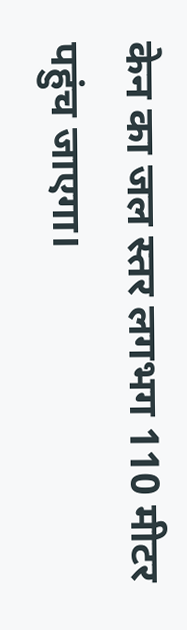केन का जल स्तर लगभग 110 मीटर पहुंच जाएगा।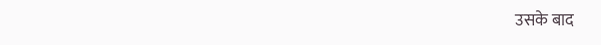उसके बाद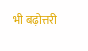भी बढ़ोत्तरी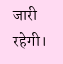जारी रहेगी।